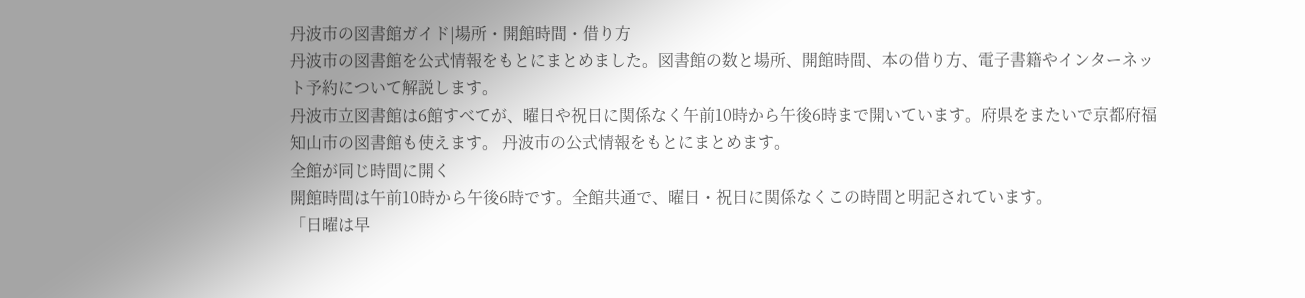丹波市の図書館ガイド|場所・開館時間・借り方
丹波市の図書館を公式情報をもとにまとめました。図書館の数と場所、開館時間、本の借り方、電子書籍やインターネット予約について解説します。
丹波市立図書館は6館すべてが、曜日や祝日に関係なく午前10時から午後6時まで開いています。府県をまたいで京都府福知山市の図書館も使えます。 丹波市の公式情報をもとにまとめます。
全館が同じ時間に開く
開館時間は午前10時から午後6時です。全館共通で、曜日・祝日に関係なくこの時間と明記されています。
「日曜は早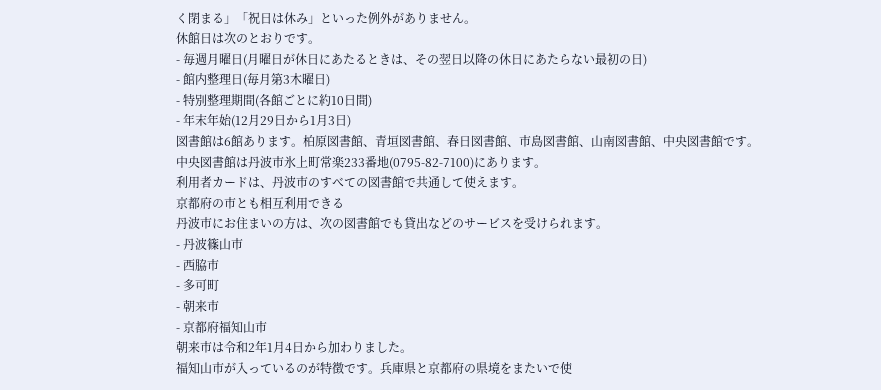く閉まる」「祝日は休み」といった例外がありません。
休館日は次のとおりです。
- 毎週月曜日(月曜日が休日にあたるときは、その翌日以降の休日にあたらない最初の日)
- 館内整理日(毎月第3木曜日)
- 特別整理期間(各館ごとに約10日間)
- 年末年始(12月29日から1月3日)
図書館は6館あります。柏原図書館、青垣図書館、春日図書館、市島図書館、山南図書館、中央図書館です。
中央図書館は丹波市氷上町常楽233番地(0795-82-7100)にあります。
利用者カードは、丹波市のすべての図書館で共通して使えます。
京都府の市とも相互利用できる
丹波市にお住まいの方は、次の図書館でも貸出などのサービスを受けられます。
- 丹波篠山市
- 西脇市
- 多可町
- 朝来市
- 京都府福知山市
朝来市は令和2年1月4日から加わりました。
福知山市が入っているのが特徴です。兵庫県と京都府の県境をまたいで使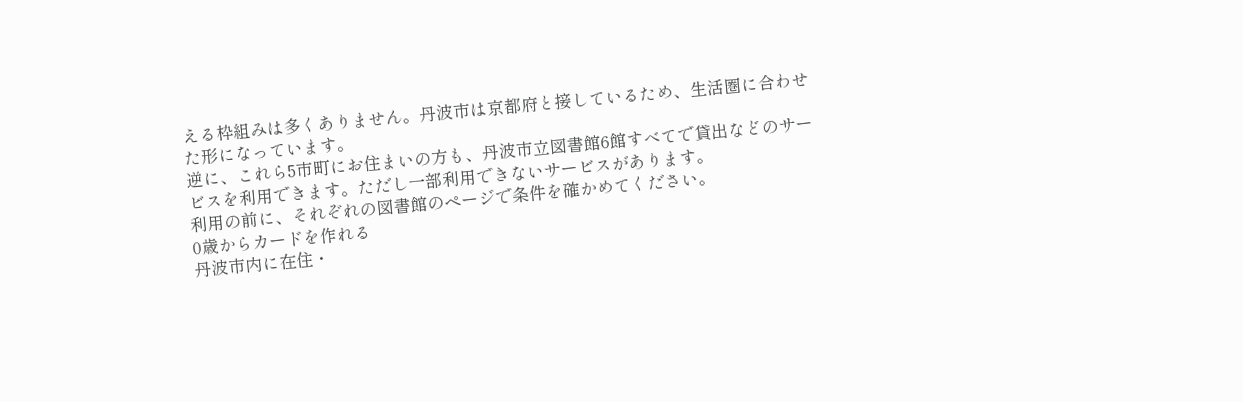える枠組みは多くありません。丹波市は京都府と接しているため、生活圏に合わせた形になっています。
逆に、これら5市町にお住まいの方も、丹波市立図書館6館すべてで貸出などのサービスを利用できます。ただし一部利用できないサービスがあります。
利用の前に、それぞれの図書館のページで条件を確かめてください。
0歳からカードを作れる
丹波市内に在住・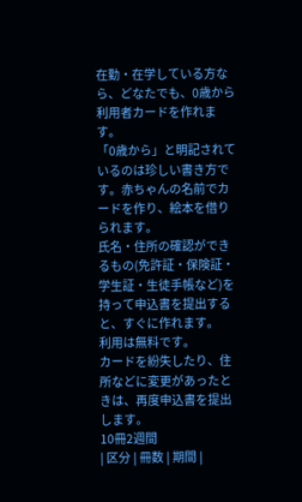在勤・在学している方なら、どなたでも、0歳から利用者カードを作れます。
「0歳から」と明記されているのは珍しい書き方です。赤ちゃんの名前でカードを作り、絵本を借りられます。
氏名・住所の確認ができるもの(免許証・保険証・学生証・生徒手帳など)を持って申込書を提出すると、すぐに作れます。
利用は無料です。
カードを紛失したり、住所などに変更があったときは、再度申込書を提出します。
10冊2週間
| 区分 | 冊数 | 期間 |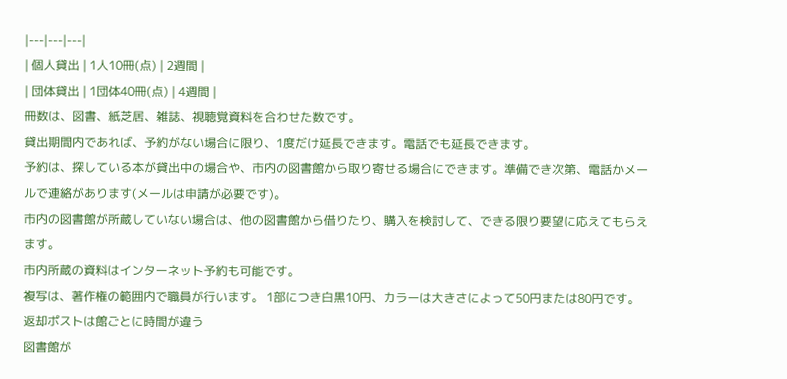|---|---|---|
| 個人貸出 | 1人10冊(点) | 2週間 |
| 団体貸出 | 1団体40冊(点) | 4週間 |
冊数は、図書、紙芝居、雑誌、視聴覚資料を合わせた数です。
貸出期間内であれば、予約がない場合に限り、1度だけ延長できます。電話でも延長できます。
予約は、探している本が貸出中の場合や、市内の図書館から取り寄せる場合にできます。準備でき次第、電話かメールで連絡があります(メールは申請が必要です)。
市内の図書館が所蔵していない場合は、他の図書館から借りたり、購入を検討して、できる限り要望に応えてもらえます。
市内所蔵の資料はインターネット予約も可能です。
複写は、著作権の範囲内で職員が行います。 1部につき白黒10円、カラーは大きさによって50円または80円です。
返却ポストは館ごとに時間が違う
図書館が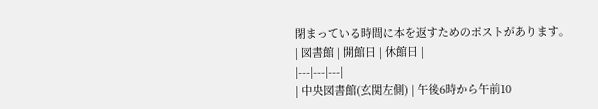閉まっている時間に本を返すためのポストがあります。
| 図書館 | 開館日 | 休館日 |
|---|---|---|
| 中央図書館(玄関左側) | 午後6時から午前10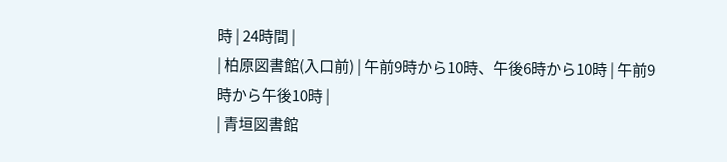時 | 24時間 |
| 柏原図書館(入口前) | 午前9時から10時、午後6時から10時 | 午前9時から午後10時 |
| 青垣図書館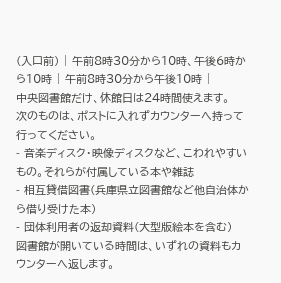(入口前) | 午前8時30分から10時、午後6時から10時 | 午前8時30分から午後10時 |
中央図書館だけ、休館日は24時間使えます。
次のものは、ポストに入れずカウンターへ持って行ってください。
- 音楽ディスク・映像ディスクなど、こわれやすいもの。それらが付属している本や雑誌
- 相互貸借図書(兵庫県立図書館など他自治体から借り受けた本)
- 団体利用者の返却資料(大型版絵本を含む)
図書館が開いている時間は、いずれの資料もカウンターへ返します。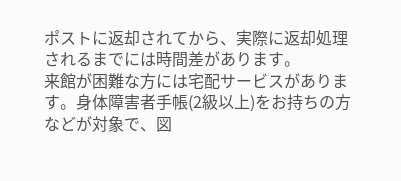ポストに返却されてから、実際に返却処理されるまでには時間差があります。
来館が困難な方には宅配サービスがあります。身体障害者手帳(2級以上)をお持ちの方などが対象で、図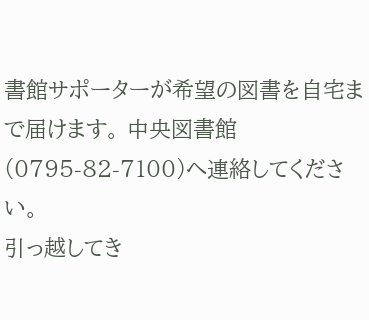書館サポーターが希望の図書を自宅まで届けます。 中央図書館(0795-82-7100)へ連絡してください。
引っ越してき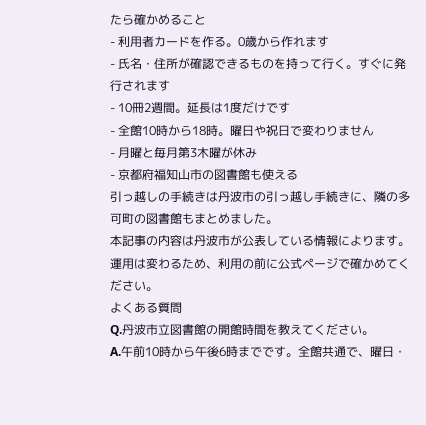たら確かめること
- 利用者カードを作る。0歳から作れます
- 氏名・住所が確認できるものを持って行く。すぐに発行されます
- 10冊2週間。延長は1度だけです
- 全館10時から18時。曜日や祝日で変わりません
- 月曜と毎月第3木曜が休み
- 京都府福知山市の図書館も使える
引っ越しの手続きは丹波市の引っ越し手続きに、隣の多可町の図書館もまとめました。
本記事の内容は丹波市が公表している情報によります。運用は変わるため、利用の前に公式ページで確かめてください。
よくある質問
Q.丹波市立図書館の開館時間を教えてください。
A.午前10時から午後6時までです。全館共通で、曜日・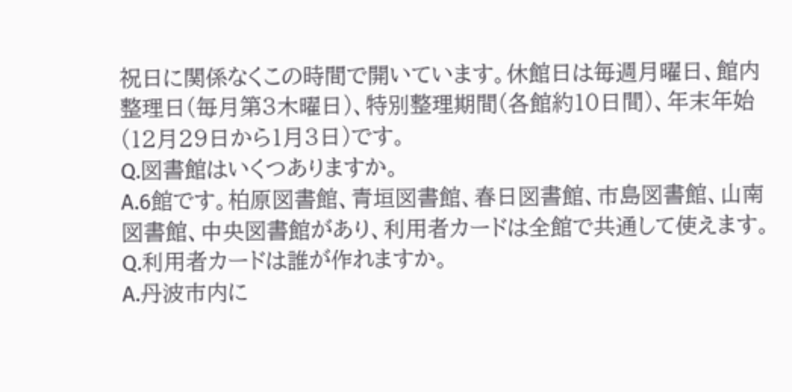祝日に関係なくこの時間で開いています。休館日は毎週月曜日、館内整理日(毎月第3木曜日)、特別整理期間(各館約10日間)、年末年始(12月29日から1月3日)です。
Q.図書館はいくつありますか。
A.6館です。柏原図書館、青垣図書館、春日図書館、市島図書館、山南図書館、中央図書館があり、利用者カードは全館で共通して使えます。
Q.利用者カードは誰が作れますか。
A.丹波市内に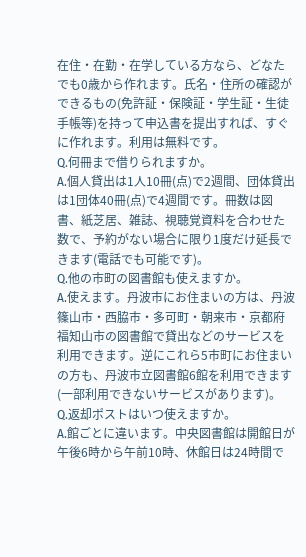在住・在勤・在学している方なら、どなたでも0歳から作れます。氏名・住所の確認ができるもの(免許証・保険証・学生証・生徒手帳等)を持って申込書を提出すれば、すぐに作れます。利用は無料です。
Q.何冊まで借りられますか。
A.個人貸出は1人10冊(点)で2週間、団体貸出は1団体40冊(点)で4週間です。冊数は図書、紙芝居、雑誌、視聴覚資料を合わせた数で、予約がない場合に限り1度だけ延長できます(電話でも可能です)。
Q.他の市町の図書館も使えますか。
A.使えます。丹波市にお住まいの方は、丹波篠山市・西脇市・多可町・朝来市・京都府福知山市の図書館で貸出などのサービスを利用できます。逆にこれら5市町にお住まいの方も、丹波市立図書館6館を利用できます(一部利用できないサービスがあります)。
Q.返却ポストはいつ使えますか。
A.館ごとに違います。中央図書館は開館日が午後6時から午前10時、休館日は24時間で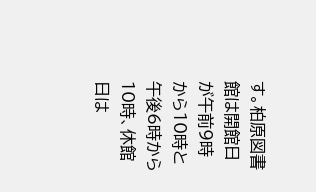す。柏原図書館は開館日が午前9時から10時と午後6時から10時、休館日は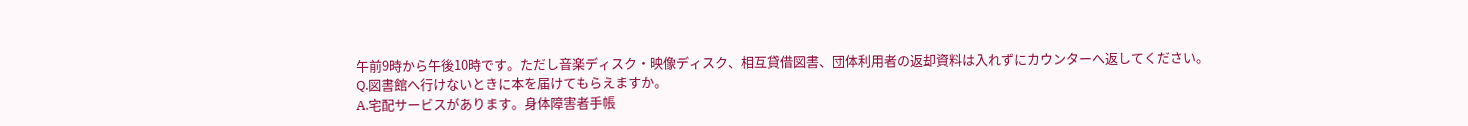午前9時から午後10時です。ただし音楽ディスク・映像ディスク、相互貸借図書、団体利用者の返却資料は入れずにカウンターへ返してください。
Q.図書館へ行けないときに本を届けてもらえますか。
A.宅配サービスがあります。身体障害者手帳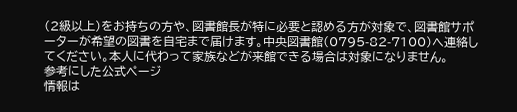(2級以上)をお持ちの方や、図書館長が特に必要と認める方が対象で、図書館サポーターが希望の図書を自宅まで届けます。中央図書館(0795-82-7100)へ連絡してください。本人に代わって家族などが来館できる場合は対象になりません。
参考にした公式ページ
情報は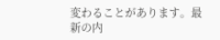変わることがあります。最新の内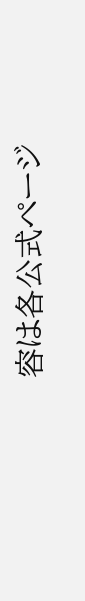容は各公式ページ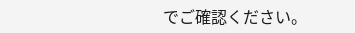でご確認ください。